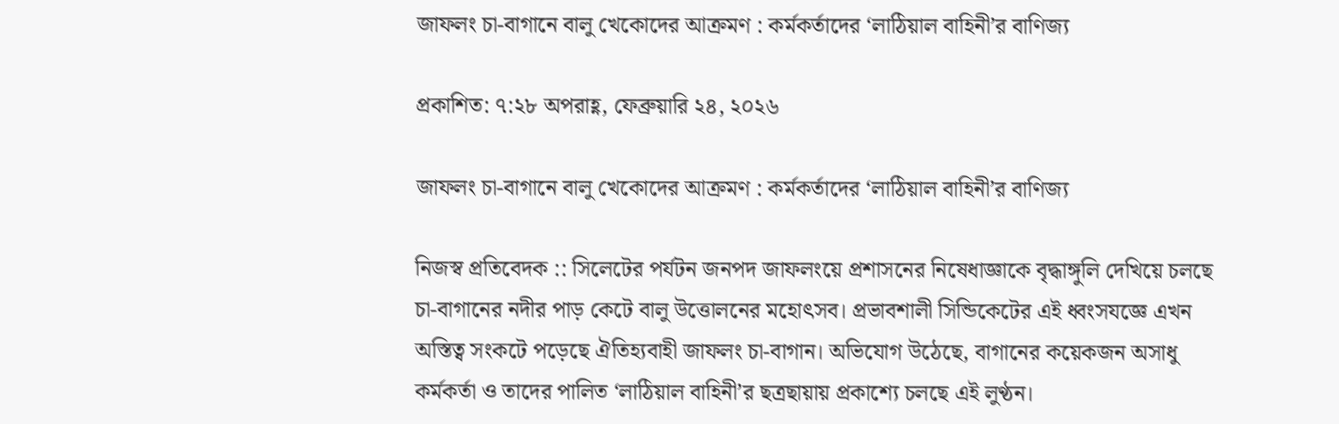জাফলং চা-বাগানে বালু খেকোদের আক্রমণ : কর্মকর্তাদের ‘লাঠিয়াল বাহিনী’র বাণিজ্য

প্রকাশিত: ৭:২৮ অপরাহ্ণ, ফেব্রুয়ারি ২৪, ২০২৬

জাফলং চা-বাগানে বালু খেকোদের আক্রমণ : কর্মকর্তাদের ‘লাঠিয়াল বাহিনী’র বাণিজ্য

নিজস্ব প্রতিবেদক :: সিলেটের পর্যটন জনপদ জাফলংয়ে প্রশাসনের নিষেধাজ্ঞাকে বৃদ্ধাঙ্গুলি দেখিয়ে চলছে চা-বাগানের নদীর পাড় কেটে বালু উত্তোলনের মহোৎসব। প্রভাবশালী সিন্ডিকেটের এই ধ্বংসযজ্ঞে এখন অস্তিত্ব সংকটে পড়েছে ঐতিহ্যবাহী জাফলং চা-বাগান। অভিযোগ উঠেছে, বাগানের কয়েকজন অসাধু কর্মকর্তা ও তাদের পালিত ‘লাঠিয়াল বাহিনী’র ছত্রছায়ায় প্রকাশ্যে চলছে এই লুণ্ঠন।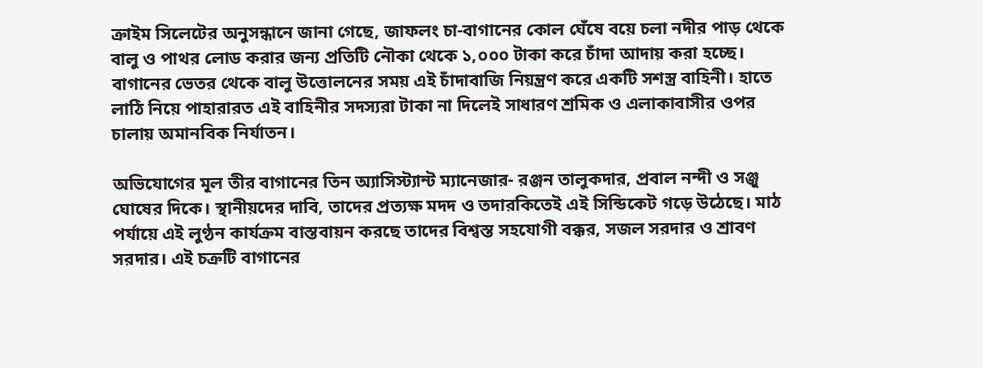ক্রাইম সিলেটের অনুসন্ধানে জানা গেছে, জাফলং চা-বাগানের কোল ঘেঁষে বয়ে চলা নদীর পাড় থেকে বালু ও পাথর লোড করার জন্য প্রতিটি নৌকা থেকে ১,০০০ টাকা করে চাঁদা আদায় করা হচ্ছে। বাগানের ভেতর থেকে বালু উত্তোলনের সময় এই চাঁদাবাজি নিয়ন্ত্রণ করে একটি সশস্ত্র বাহিনী। হাতে লাঠি নিয়ে পাহারারত এই বাহিনীর সদস্যরা টাকা না দিলেই সাধারণ শ্রমিক ও এলাকাবাসীর ওপর চালায় অমানবিক নির্যাতন।

অভিযোগের মূল তীর বাগানের তিন অ্যাসিস্ট্যান্ট ম্যানেজার- রঞ্জন তালুকদার, প্রবাল নন্দী ও সঞ্জু ঘোষের দিকে। স্থানীয়দের দাবি, তাদের প্রত্যক্ষ মদদ ও তদারকিতেই এই সিন্ডিকেট গড়ে উঠেছে। মাঠ পর্যায়ে এই লুণ্ঠন কার্যক্রম বাস্তবায়ন করছে তাদের বিশ্বস্ত সহযোগী বক্কর, সজল সরদার ও শ্রাবণ সরদার। এই চক্রটি বাগানের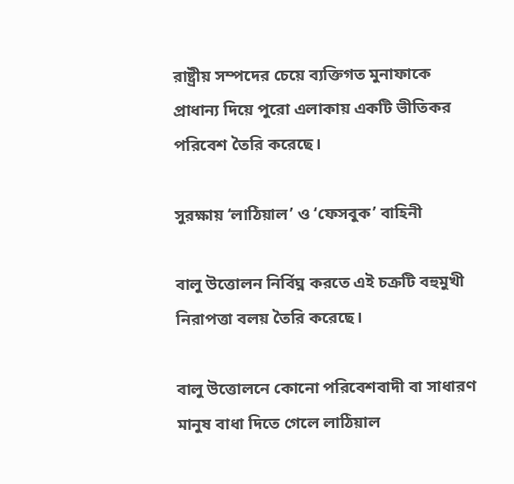রাষ্ট্রীয় সম্পদের চেয়ে ব্যক্তিগত মুনাফাকে প্রাধান্য দিয়ে পুরো এলাকায় একটি ভীতিকর পরিবেশ তৈরি করেছে।

সুরক্ষায় ‘লাঠিয়াল’ ও ‘ফেসবুক’ বাহিনী

বালু উত্তোলন নির্বিঘ্ন করতে এই চক্রটি বহুমুখী নিরাপত্তা বলয় তৈরি করেছে।

বালু উত্তোলনে কোনো পরিবেশবাদী বা সাধারণ মানুষ বাধা দিতে গেলে লাঠিয়াল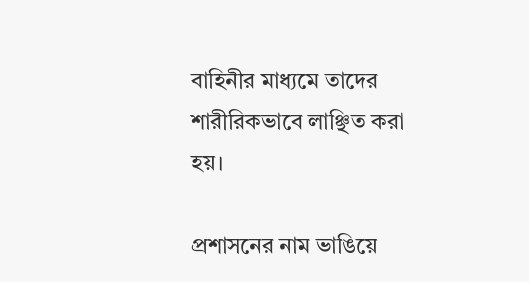বাহিনীর মাধ্যমে তাদের শারীরিকভাবে লাঞ্ছিত করা হয়।

প্রশাসনের নাম ভাঙিয়ে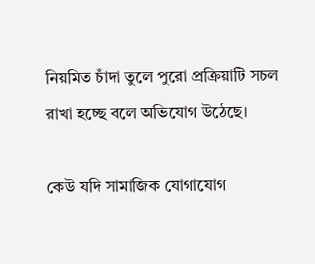নিয়মিত চাঁদা তুলে পুরো প্রক্রিয়াটি সচল রাখা হচ্ছে বলে অভিযোগ উঠেছে।

কেউ যদি সামাজিক যোগাযোগ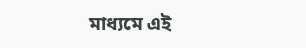মাধ্যমে এই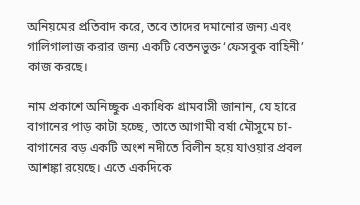অনিয়মের প্রতিবাদ করে, তবে তাদের দমানোর জন্য এবং গালিগালাজ করার জন্য একটি বেতনভুক্ত ‘ফেসবুক বাহিনী’ কাজ করছে।

নাম প্রকাশে অনিচ্ছুক একাধিক গ্রামবাসী জানান, যে হারে বাগানের পাড় কাটা হচ্ছে, তাতে আগামী বর্ষা মৌসুমে চা-বাগানের বড় একটি অংশ নদীতে বিলীন হয়ে যাওয়ার প্রবল আশঙ্কা রয়েছে। এতে একদিকে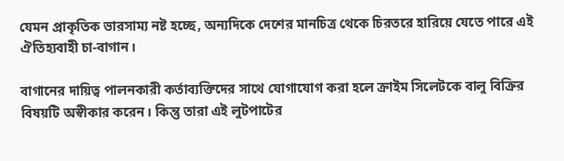যেমন প্রাকৃতিক ভারসাম্য নষ্ট হচ্ছে, অন্যদিকে দেশের মানচিত্র থেকে চিরতরে হারিয়ে যেতে পারে এই ঐতিহ্যবাহী চা-বাগান।

বাগানের দায়িত্ব পালনকারী কর্তাব্যক্তিদের সাথে যোগাযোগ করা হলে ক্রাইম সিলেটকে বালু বিক্রির বিষয়টি অস্বীকার করেন। কিন্তু তারা এই লুটপাটের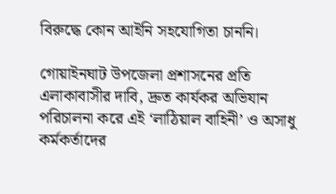বিরুদ্ধে কোন আইনি সহযোগিতা চাননি।

গোয়াইনঘাট উপজেলা প্রশাসনের প্রতি এলাকাবাসীর দাবি, দ্রুত কার্যকর অভিযান পরিচালনা করে এই ‘লাঠিয়াল বাহিনী’ ও অসাধু কর্মকর্তাদের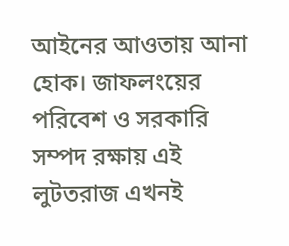আইনের আওতায় আনা হোক। জাফলংয়ের পরিবেশ ও সরকারি সম্পদ রক্ষায় এই লুটতরাজ এখনই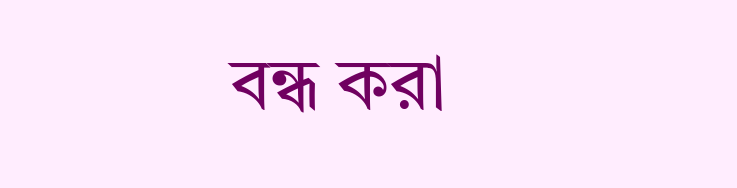বন্ধ করা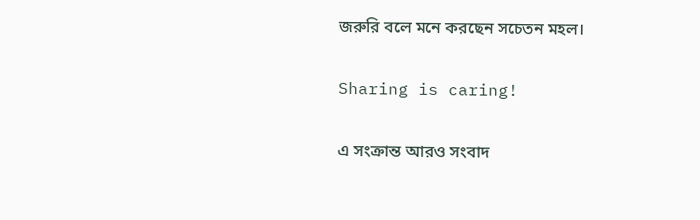জরুরি বলে মনে করছেন সচেতন মহল।

Sharing is caring!

এ সংক্রান্ত আরও সংবাদ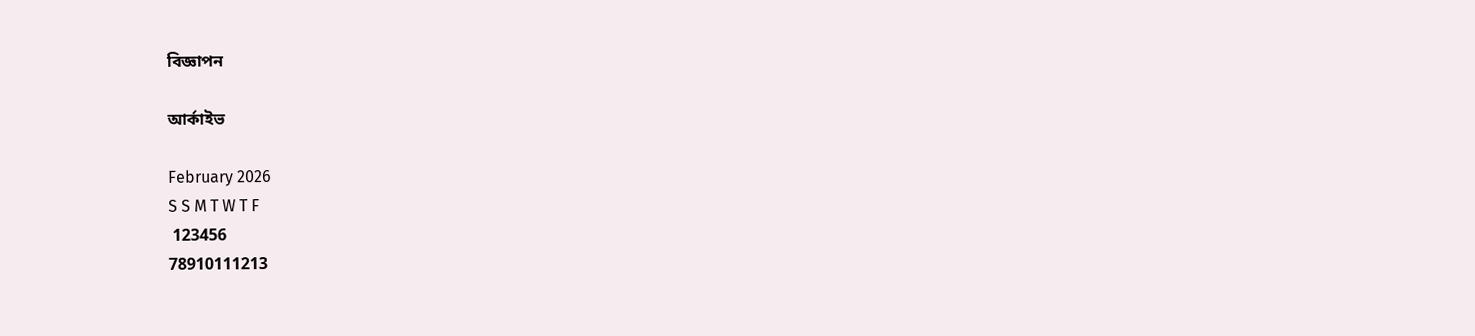বিজ্ঞাপন

আর্কাইভ

February 2026
S S M T W T F
 123456
78910111213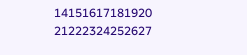14151617181920
21222324252627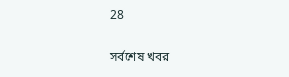28

সর্বশেষ খবর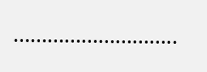………………………..